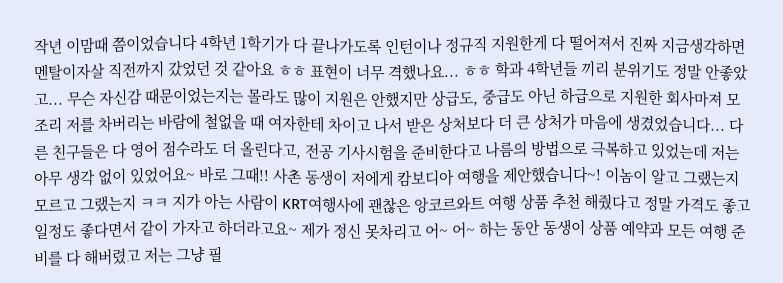작년 이맘때 쯤이었습니다 4학년 1학기가 다 끝나가도록 인턴이나 정규직 지원한게 다 떨어져서 진짜 지금생각하면 멘탈이자살 직전까지 갔었던 것 같아요 ㅎㅎ 표현이 너무 격했나요... ㅎㅎ 학과 4학년들 끼리 분위기도 정말 안좋았고... 무슨 자신감 때문이었는지는 몰라도 많이 지원은 안했지만 상급도, 중급도 아닌 하급으로 지원한 회사마져 모조리 저를 차버리는 바람에 철없을 때 여자한테 차이고 나서 받은 상처보다 더 큰 상처가 마음에 생겼었습니다... 다른 친구들은 다 영어 점수라도 더 올린다고, 전공 기사시험을 준비한다고 나름의 방법으로 극복하고 있었는데 저는 아무 생각 없이 있었어요~ 바로 그때!! 사촌 동생이 저에게 캄보디아 여행을 제안했습니다~! 이놈이 알고 그랬는지 모르고 그랬는지 ㅋㅋ 지가 아는 사람이 KRT여행사에 괜찮은 앙코르와트 여행 상품 추천 해줬다고 정말 가격도 좋고 일정도 좋다면서 같이 가자고 하더라고요~ 제가 정신 못차리고 어~ 어~ 하는 동안 동생이 상품 예약과 모든 여행 준비를 다 해버렸고 저는 그냥 필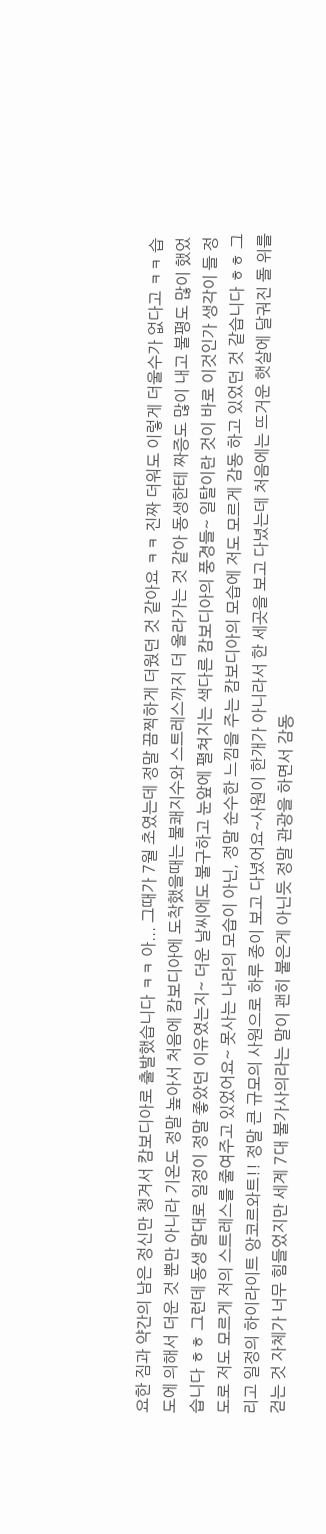요한 짐과 약간의 남은 정신만 챙겨서 캄보디아로 출발했습니다 ㅋㅋ 아... 그때가 7월 초였는데 정말 끔찍하게 더웠던 것 같아요 ㅋㅋ 진짜 더워도 이렇게 더울수가 없다고 ㅋㅋ 습도에 의해서 더운 것 뿐만 아니라 기온도 정말 높아서 처음에 캄보디아에 도착했을때는 불쾌지수와 스트레스까지 더 올라가는 것 같아 동생한테 짜증도 많이 내고 불평도 많이 했었습니다 ㅎㅎ 그런데 동생 말대로 일정이 정말 좋았던 이유였는지~ 더운 날씨에도 불구하고 눈앞에 펼쳐지는 색다른 캄보디아의 풍경들~ 일탈이란 것이 바로 이것인가 생각이 들 정도로 저도 모르게 저의 스트레스를 줄여주고 있었어요~ 못사는 나라의 모습이 아닌, 정말 순수한 느낌을 주는 캄보디아의 모습에 저도 모르게 감동 하고 있었던 것 같습니다 ㅎㅎ 그리고 일정의 하이라이트 앙코르와트!! 정말 큰 규모의 사원으로 하루 종이 보고 다녔어요~사원이 한개가 아니라서 한 세곳을 보고 다녔는데 처음에는 뜨거운 햇살에 달궈진 돌 위를 걷는 것 자체가 너무 힘들었지만 세계 7대 불가사의라는 말이 괜히 붙은게 아닌듯 정말 관광을 하면서 감동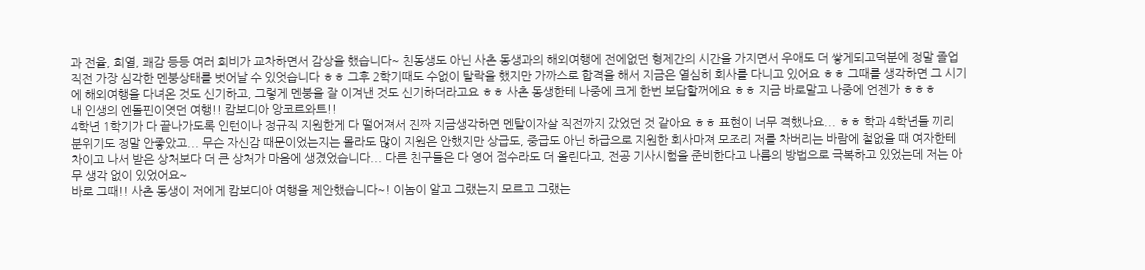과 전율, 희열, 쾌감 등등 여러 희비가 교차하면서 감상을 했습니다~ 친동생도 아닌 사촌 동생과의 해외여행에 전에없던 형제간의 시간을 가지면서 우애도 더 쌓게되고덕분에 정말 졸업 직전 가장 심각한 멘붕상태를 벗어날 수 있엇습니다 ㅎㅎ 그후 2학기때도 수없이 탈락을 했지만 가까스로 합격을 해서 지금은 열심히 회사를 다니고 있어요 ㅎㅎ 그때를 생각하면 그 시기에 해외여행을 다녀온 것도 신기하고, 그렇게 멘붕을 잘 이겨낸 것도 신기하더라고요 ㅎㅎ 사촌 동생한테 나중에 크게 한번 보답할꺼에요 ㅎㅎ 지금 바로말고 나중에 언젠가 ㅎㅎㅎ
내 인생의 엔돌핀이엿던 여행!! 캄보디아 앙코르와트!!
4학년 1학기가 다 끝나가도록 인턴이나 정규직 지원한게 다 떨어져서 진짜 지금생각하면 멘탈이자살 직전까지 갔었던 것 같아요 ㅎㅎ 표현이 너무 격했나요... ㅎㅎ 학과 4학년들 끼리 분위기도 정말 안좋았고... 무슨 자신감 때문이었는지는 몰라도 많이 지원은 안했지만 상급도, 중급도 아닌 하급으로 지원한 회사마져 모조리 저를 차버리는 바람에 철없을 때 여자한테 차이고 나서 받은 상처보다 더 큰 상처가 마음에 생겼었습니다... 다른 친구들은 다 영어 점수라도 더 올린다고, 전공 기사시험을 준비한다고 나름의 방법으로 극복하고 있었는데 저는 아무 생각 없이 있었어요~
바로 그때!! 사촌 동생이 저에게 캄보디아 여행을 제안했습니다~! 이놈이 알고 그랬는지 모르고 그랬는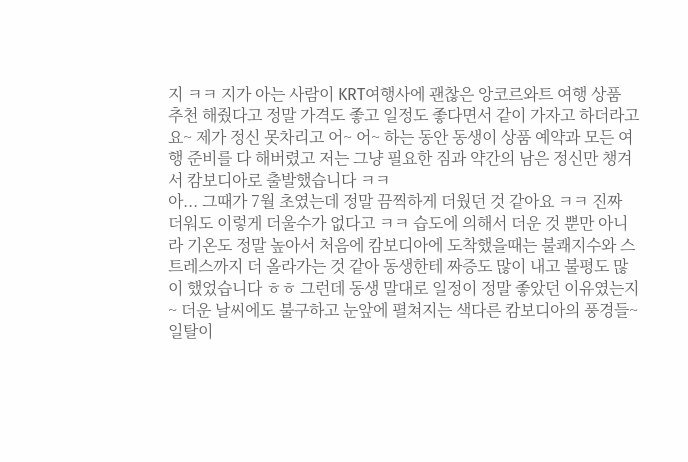지 ㅋㅋ 지가 아는 사람이 KRT여행사에 괜찮은 앙코르와트 여행 상품 추천 해줬다고 정말 가격도 좋고 일정도 좋다면서 같이 가자고 하더라고요~ 제가 정신 못차리고 어~ 어~ 하는 동안 동생이 상품 예약과 모든 여행 준비를 다 해버렸고 저는 그냥 필요한 짐과 약간의 남은 정신만 챙겨서 캄보디아로 출발했습니다 ㅋㅋ
아... 그때가 7월 초였는데 정말 끔찍하게 더웠던 것 같아요 ㅋㅋ 진짜 더워도 이렇게 더울수가 없다고 ㅋㅋ 습도에 의해서 더운 것 뿐만 아니라 기온도 정말 높아서 처음에 캄보디아에 도착했을때는 불쾌지수와 스트레스까지 더 올라가는 것 같아 동생한테 짜증도 많이 내고 불평도 많이 했었습니다 ㅎㅎ 그런데 동생 말대로 일정이 정말 좋았던 이유였는지~ 더운 날씨에도 불구하고 눈앞에 펼쳐지는 색다른 캄보디아의 풍경들~ 일탈이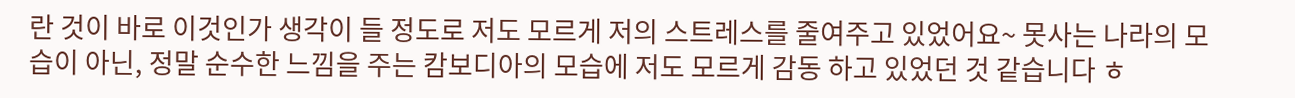란 것이 바로 이것인가 생각이 들 정도로 저도 모르게 저의 스트레스를 줄여주고 있었어요~ 못사는 나라의 모습이 아닌, 정말 순수한 느낌을 주는 캄보디아의 모습에 저도 모르게 감동 하고 있었던 것 같습니다 ㅎ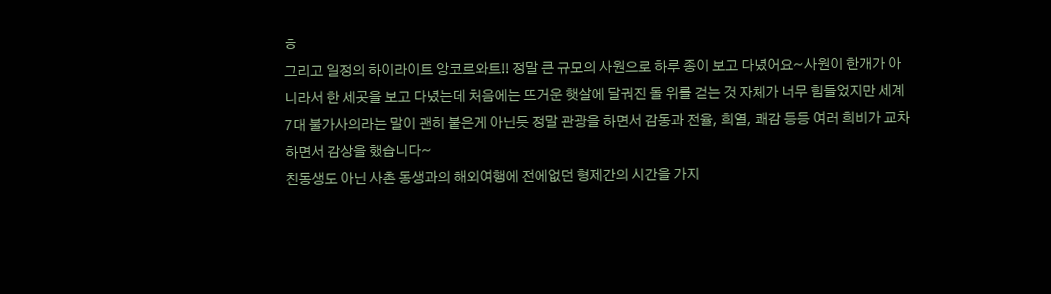ㅎ
그리고 일정의 하이라이트 앙코르와트!! 정말 큰 규모의 사원으로 하루 종이 보고 다녔어요~사원이 한개가 아니라서 한 세곳을 보고 다녔는데 처음에는 뜨거운 햇살에 달궈진 돌 위를 걷는 것 자체가 너무 힘들었지만 세계 7대 불가사의라는 말이 괜히 붙은게 아닌듯 정말 관광을 하면서 감동과 전율, 희열, 쾌감 등등 여러 희비가 교차하면서 감상을 했습니다~
친동생도 아닌 사촌 동생과의 해외여행에 전에없던 형제간의 시간을 가지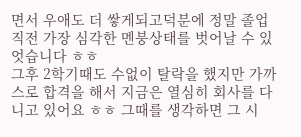면서 우애도 더 쌓게되고덕분에 정말 졸업 직전 가장 심각한 멘붕상태를 벗어날 수 있엇습니다 ㅎㅎ
그후 2학기때도 수없이 탈락을 했지만 가까스로 합격을 해서 지금은 열심히 회사를 다니고 있어요 ㅎㅎ 그때를 생각하면 그 시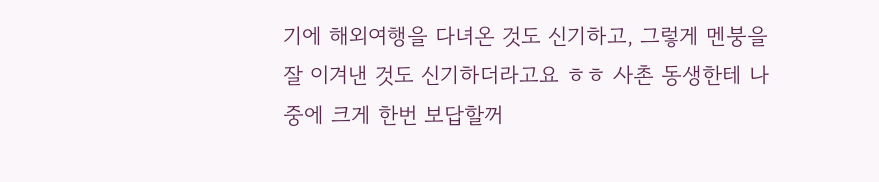기에 해외여행을 다녀온 것도 신기하고, 그렇게 멘붕을 잘 이겨낸 것도 신기하더라고요 ㅎㅎ 사촌 동생한테 나중에 크게 한번 보답할꺼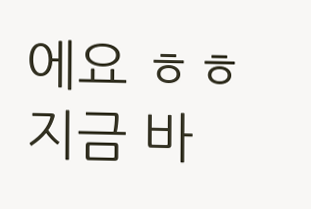에요 ㅎㅎ 지금 바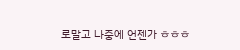로말고 나중에 언젠가 ㅎㅎㅎ